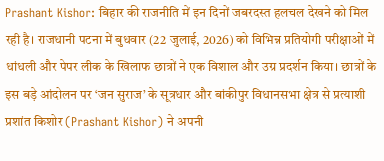Prashant Kishor: बिहार की राजनीति में इन दिनों जबरदस्त हलचल देखने को मिल रही है। राजधानी पटना में बुधवार (22 जुलाई, 2026) को विभिन्न प्रतियोगी परीक्षाओं में धांधली और पेपर लीक के खिलाफ छात्रों ने एक विशाल और उग्र प्रदर्शन किया। छात्रों के इस बड़े आंदोलन पर ‘जन सुराज’ के सूत्रधार और बांकीपुर विधानसभा क्षेत्र से प्रत्याशी प्रशांत किशोर (Prashant Kishor) ने अपनी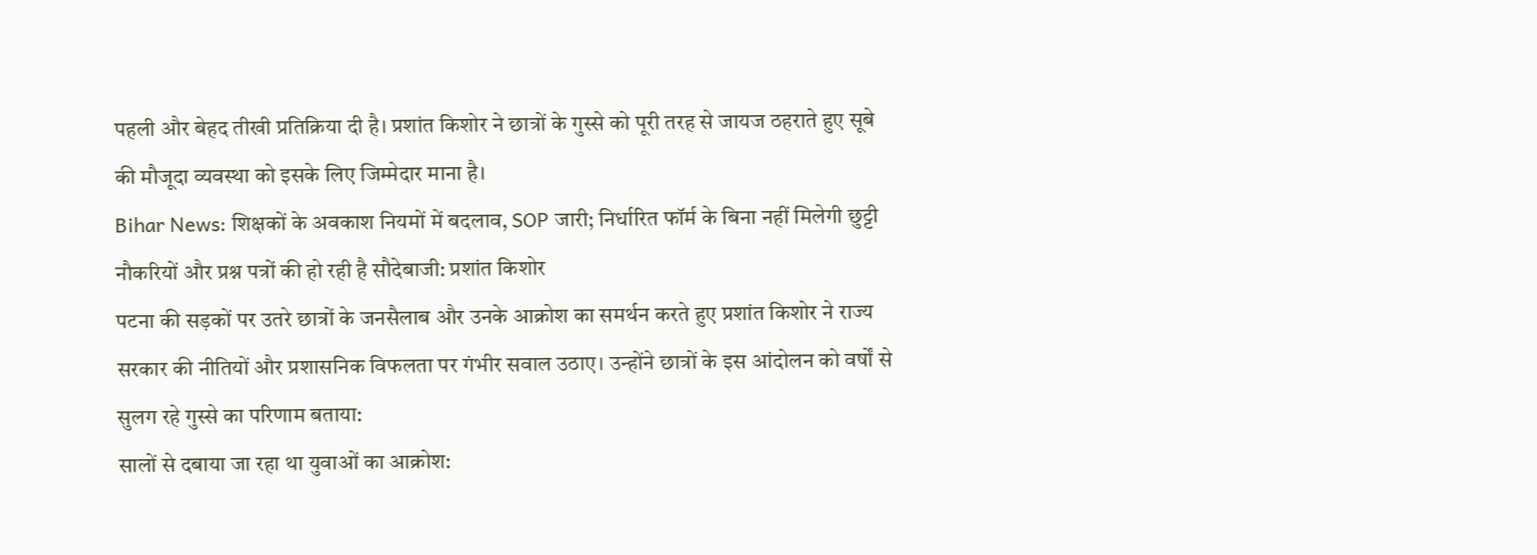पहली और बेहद तीखी प्रतिक्रिया दी है। प्रशांत किशोर ने छात्रों के गुस्से को पूरी तरह से जायज ठहराते हुए सूबे की मौजूदा व्यवस्था को इसके लिए जिम्मेदार माना है।
Bihar News: शिक्षकों के अवकाश नियमों में बदलाव, SOP जारी; निर्धारित फॉर्म के बिना नहीं मिलेगी छुट्टी
नौकरियों और प्रश्न पत्रों की हो रही है सौदेबाजी: प्रशांत किशोर
पटना की सड़कों पर उतरे छात्रों के जनसैलाब और उनके आक्रोश का समर्थन करते हुए प्रशांत किशोर ने राज्य सरकार की नीतियों और प्रशासनिक विफलता पर गंभीर सवाल उठाए। उन्होंने छात्रों के इस आंदोलन को वर्षों से सुलग रहे गुस्से का परिणाम बताया:
सालों से दबाया जा रहा था युवाओं का आक्रोश: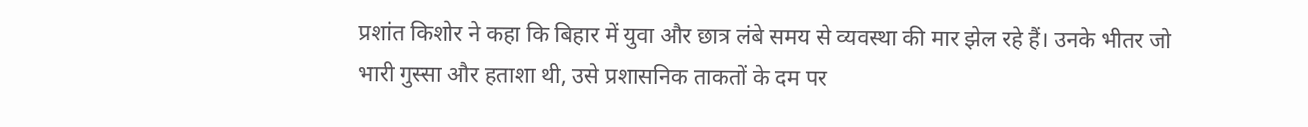प्रशांत किशोर ने कहा कि बिहार में युवा और छात्र लंबे समय से व्यवस्था की मार झेल रहे हैं। उनके भीतर जो भारी गुस्सा और हताशा थी, उसे प्रशासनिक ताकतों के दम पर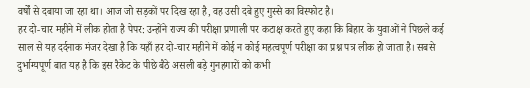वर्षों से दबाया जा रहा था। आज जो सड़कों पर दिख रहा है, वह उसी दबे हुए गुस्से का विस्फोट है।
हर दो-चार महीने में लीक होता है पेपर: उन्होंने राज्य की परीक्षा प्रणाली पर कटाक्ष करते हुए कहा कि बिहार के युवाओं ने पिछले कई साल से यह दर्दनाक मंजर देखा है कि यहाँ हर दो-चार महीने में कोई न कोई महत्वपूर्ण परीक्षा का प्रश्न पत्र लीक हो जाता है। सबसे दुर्भाग्यपूर्ण बात यह है कि इस रैकेट के पीछे बैठे असली बड़े गुनहगारों को कभी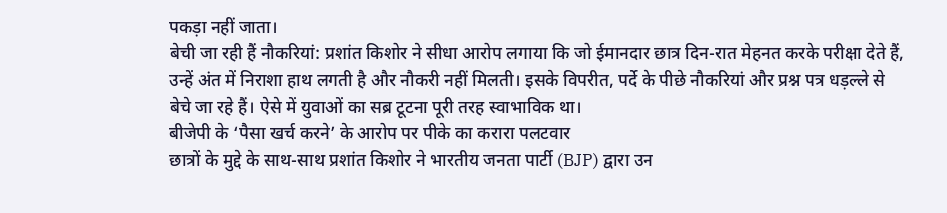पकड़ा नहीं जाता।
बेची जा रही हैं नौकरियां: प्रशांत किशोर ने सीधा आरोप लगाया कि जो ईमानदार छात्र दिन-रात मेहनत करके परीक्षा देते हैं, उन्हें अंत में निराशा हाथ लगती है और नौकरी नहीं मिलती। इसके विपरीत, पर्दे के पीछे नौकरियां और प्रश्न पत्र धड़ल्ले से बेचे जा रहे हैं। ऐसे में युवाओं का सब्र टूटना पूरी तरह स्वाभाविक था।
बीजेपी के ‘पैसा खर्च करने’ के आरोप पर पीके का करारा पलटवार
छात्रों के मुद्दे के साथ-साथ प्रशांत किशोर ने भारतीय जनता पार्टी (BJP) द्वारा उन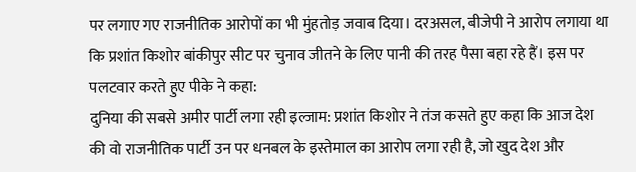पर लगाए गए राजनीतिक आरोपों का भी मुंहतोड़ जवाब दिया। दरअसल, बीजेपी ने आरोप लगाया था कि प्रशांत किशोर बांकीपुर सीट पर चुनाव जीतने के लिए पानी की तरह पैसा बहा रहे हैं। इस पर पलटवार करते हुए पीके ने कहा:
दुनिया की सबसे अमीर पार्टी लगा रही इल्जाम: प्रशांत किशोर ने तंज कसते हुए कहा कि आज देश की वो राजनीतिक पार्टी उन पर धनबल के इस्तेमाल का आरोप लगा रही है, जो खुद देश और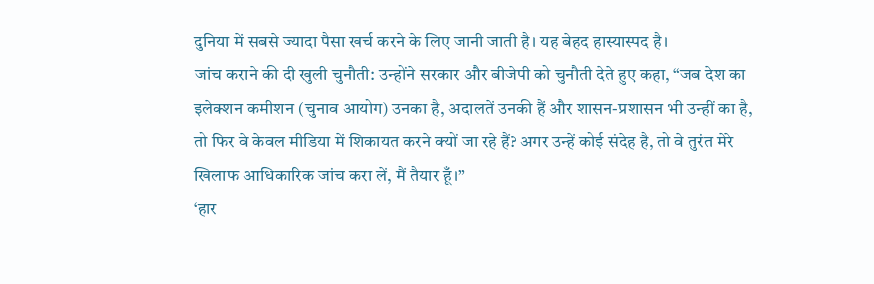दुनिया में सबसे ज्यादा पैसा खर्च करने के लिए जानी जाती है। यह बेहद हास्यास्पद है।
जांच कराने की दी खुली चुनौती: उन्होंने सरकार और बीजेपी को चुनौती देते हुए कहा, “जब देश का इलेक्शन कमीशन (चुनाव आयोग) उनका है, अदालतें उनकी हैं और शासन-प्रशासन भी उन्हीं का है, तो फिर वे केवल मीडिया में शिकायत करने क्यों जा रहे हैं? अगर उन्हें कोई संदेह है, तो वे तुरंत मेरे खिलाफ आधिकारिक जांच करा लें, मैं तैयार हूँ।”
‘हार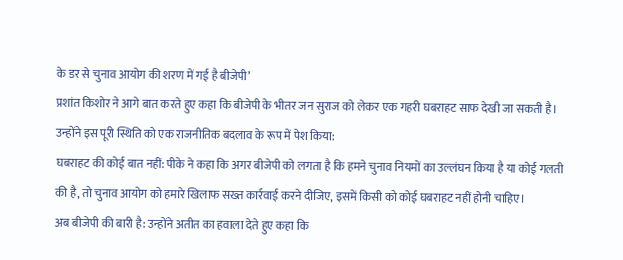के डर से चुनाव आयोग की शरण में गई है बीजेपी’
प्रशांत किशोर ने आगे बात करते हुए कहा कि बीजेपी के भीतर जन सुराज को लेकर एक गहरी घबराहट साफ देखी जा सकती है। उन्होंने इस पूरी स्थिति को एक राजनीतिक बदलाव के रूप में पेश किया:
घबराहट की कोई बात नहीं: पीके ने कहा कि अगर बीजेपी को लगता है कि हमने चुनाव नियमों का उल्लंघन किया है या कोई गलती की है, तो चुनाव आयोग को हमारे खिलाफ सख्त कार्रवाई करने दीजिए, इसमें किसी को कोई घबराहट नहीं होनी चाहिए।
अब बीजेपी की बारी है: उन्होंने अतीत का हवाला देते हुए कहा कि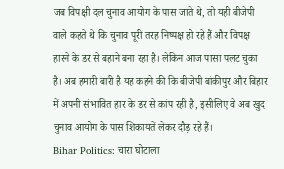जब विपक्षी दल चुनाव आयोग के पास जाते थे, तो यही बीजेपी वाले कहते थे कि चुनाव पूरी तरह निष्पक्ष हो रहे हैं और विपक्ष हारने के डर से बहाने बना रहा है। लेकिन आज पासा पलट चुका है। अब हमारी बारी है यह कहने की कि बीजेपी बांकीपुर और बिहार में अपनी संभावित हार के डर से कांप रही है, इसीलिए वे अब खुद चुनाव आयोग के पास शिकायतें लेकर दौड़ रहे हैं।
Bihar Politics: चारा घोटाला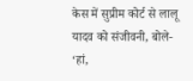केस में सुप्रीम कोर्ट से लालू यादव को संजीवनी, बोले- ‘हां,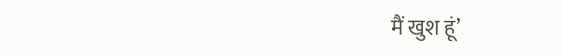मैं खुश हूं’